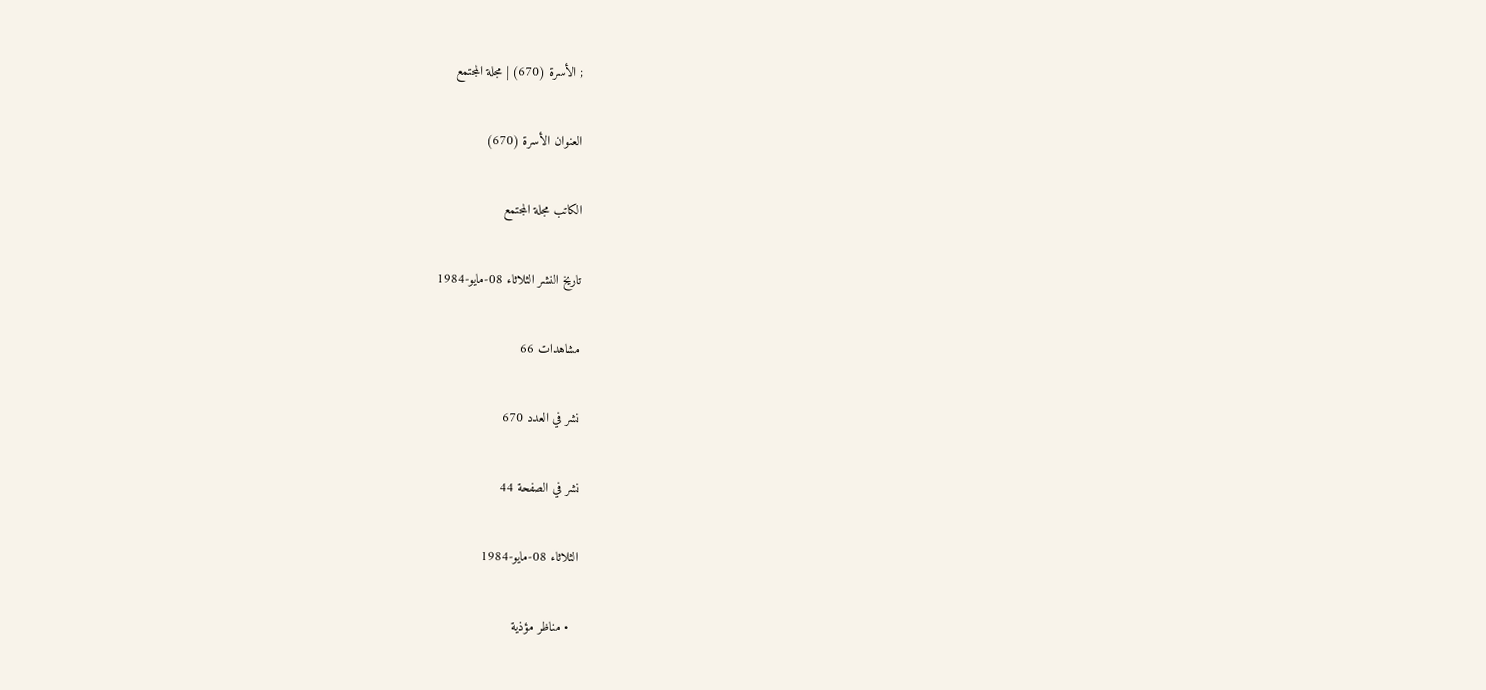; الأسرة (670) | مجلة المجتمع

العنوان الأسرة (670)

الكاتب مجلة المجتمع

تاريخ النشر الثلاثاء 08-مايو-1984

مشاهدات 66

نشر في العدد 670

نشر في الصفحة 44

الثلاثاء 08-مايو-1984

  • مناظر مؤذية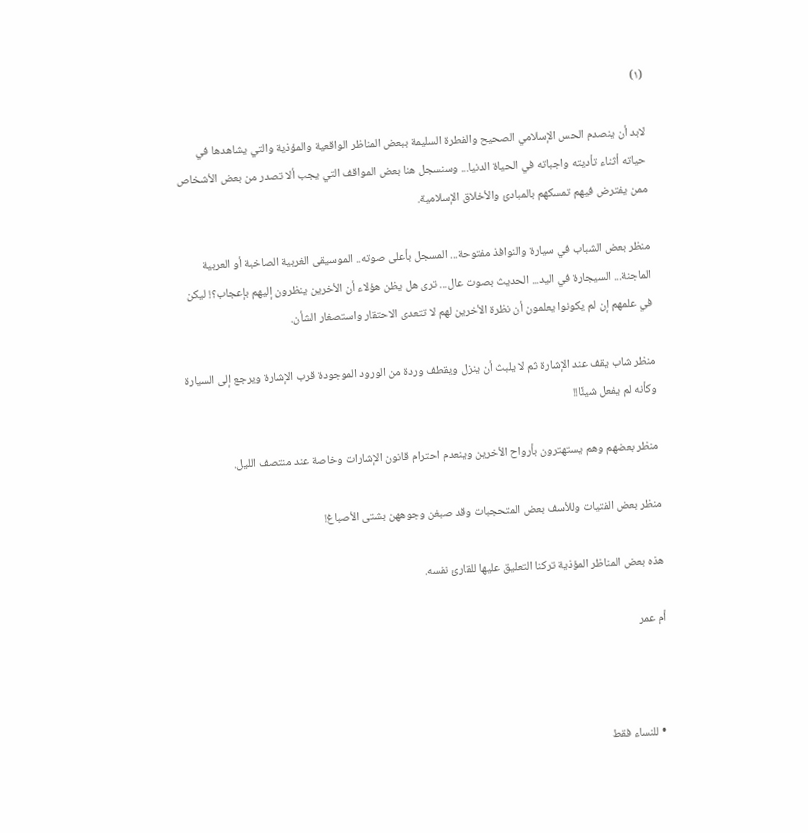(۱)

لابد أن ينصدم الحس الإسلامي الصحيح والفطرة السليمة ببعض المناظر الواقعية والمؤذية والتي يشاهدها في حياته أثناء تأديته واجباته في الحياة الدنيا... وسنسجل هنا بعض المواقف التي يجب ألا تصدر من بعض الأشخاص ممن يفترض فيهم تمسكهم بالمبادئ والأخلاق الإسلامية.

منظر بعض الشباب في سيارة والنوافذ مفتوحة... المسجل بأعلى صوته.. الموسيقى الغربية الصاخبة أو العربية الماجنة... السيجارة في اليد... الحديث بصوت عال... ترى هل يظن هؤلاء أن الأخرين ينظرون إليهم بإعجاب؟! ليكن في علمهم إن لم يكونوا يعلمون أن نظرة الأخرين لهم لا تتعدى الاحتقار واستصغار الشأن.

منظر شاب يقف عند الإشارة ثم لا يلبث أن ينزل ويقطف وردة من الورود الموجودة قرب الإشارة ويرجع إلى السيارة وكأنه لم يفعل شيئًا!!

منظر بعضهم وهم يستهترون بأرواح الأخرين وينعدم احترام قانون الإشارات وخاصة عند منتصف الليل.

منظر بعض الفتيات وللأسف بعض المتحجبات وقد صبغن وجوههن بشتى الأصباغ!

هذه بعض المناظر المؤذية تركنا التعليق عليها للقارئ نفسه.

أم عمر



  • للنساء فقط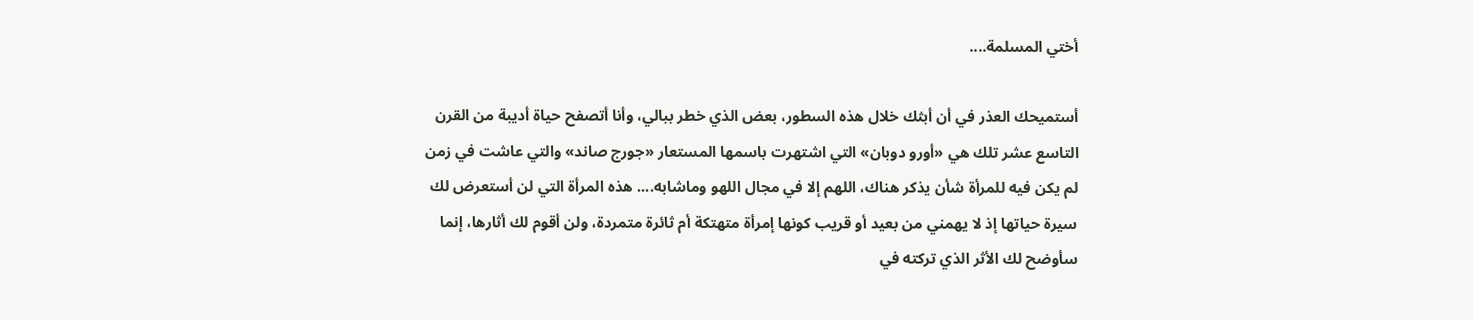أختي المسلمة....

أستميحك العذر في أن أبثك خلال هذه السطور، بعض الذي خطر ببالي، وأنا أتصفح حياة أديبة من القرن التاسع عشر تلك هي «أورو دوبان» التي اشتهرت باسمها المستعار «جورج صاند» والتي عاشت في زمن لم يكن فيه للمرأة شأن يذكر هناك، اللهم إلا في مجال اللهو وماشابه.... هذه المرأة التي لن أستعرض لك سيرة حياتها إذ لا يهمني من بعيد أو قريب كونها إمرأة متهتكة أم ثائرة متمردة، ولن أقوم لك أثارها، إنما سأوضح لك الأثر الذي تركته في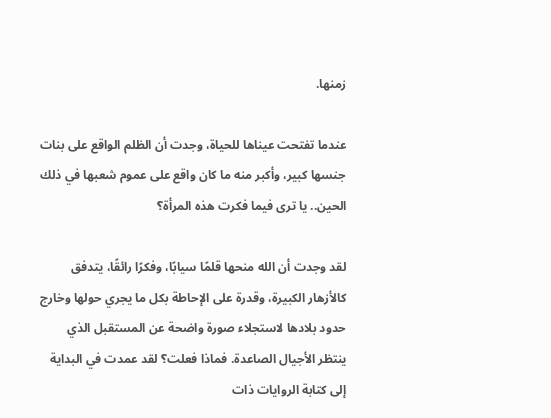زمنها.

عندما تفتحت عيناها للحياة، وجدت أن الظلم الواقع على بنات جنسها كبير، وأكبر منه ما كان واقع على عموم شعبها في ذلك الحين.. يا ترى فيما فكرت هذه المرأة؟

لقد وجدت أن الله منحها قلمًا سيابًا، وفكرًا رائقًا، يتدفق كالأزهار الكبيرة، وقدرة على الإحاطة بكل ما يجري حولها وخارج حدود بلادها لاستجلاء صورة واضحة عن المستقبل الذي ينتظر الأجيال الصاعدة. فماذا فعلت؟ لقد عمدت في البداية إلى كتابة الروايات ذات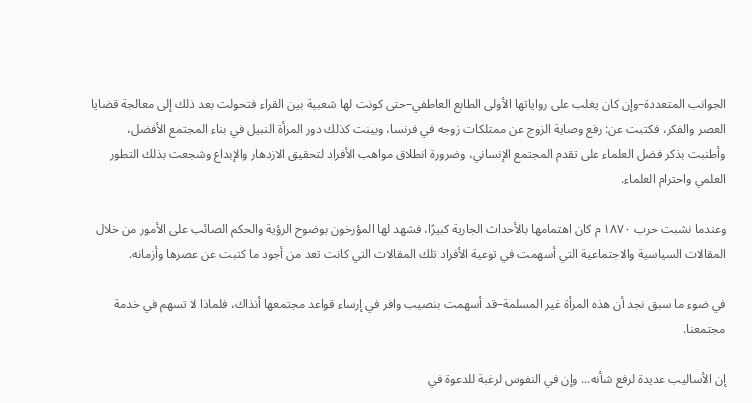الجوانب المتعددة–وإن كان يغلب على رواياتها الأولى الطابع العاطفي–حتى كونت لها شعبية بين القراء فتحولت بعد ذلك إلى معالجة قضايا العصر والفكر، فكتبت عن: رفع وصاية الزوج عن ممتلكات زوجه في فرنسا، وبينت كذلك دور المرأة النبيل في بناء المجتمع الأفضل، وأطنبت بذكر فضل العلماء على تقدم المجتمع الإنساني، وضرورة انطلاق مواهب الأفراد لتحقيق الازدهار والإبداع وشجعت بذلك التطور العلمي واحترام العلماء.

وعندما نشبت حرب ۱۸۷۰ م كان اهتمامها بالأحداث الجارية كبيرًا، فشهد لها المؤرخون بوضوح الرؤية والحكم الصائب على الأمور من خلال المقالات السياسية والاجتماعية التي أسهمت في توعية الأفراد تلك المقالات التي كانت تعد من أجود ما كتبت عن عصرها وأزمانه.

في ضوء ما سبق نجد أن هذه المرأة غير المسلمة–قد أسهمت بنصيب وافر في إرساء قواعد مجتمعها أنذاك، فلماذا لا تسهم في خدمة مجتمعنا.

إن الأساليب عديدة لرفع شأنه... وإن في النفوس لرغبة للدعوة في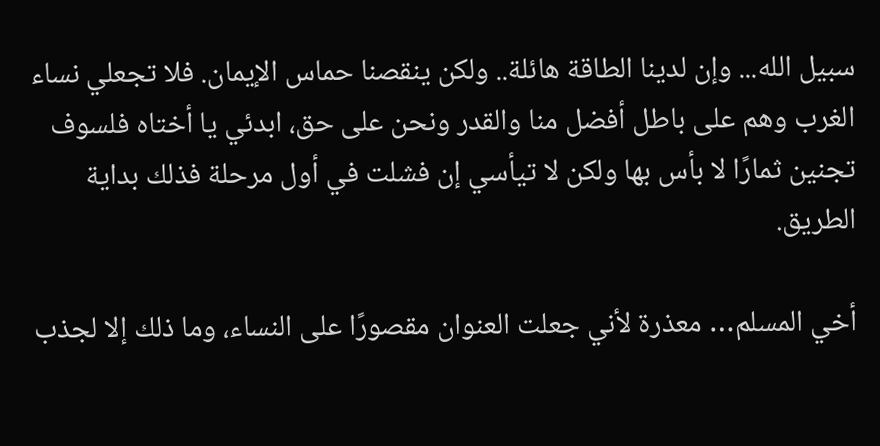سبيل الله... وإن لدينا الطاقة هائلة.. ولكن ينقصنا حماس الإيمان. فلا تجعلي نساء الغرب وهم على باطل أفضل منا والقدر ونحن على حق، ابدئي يا أختاه فلسوف تجنين ثمارًا لا بأس بها ولكن لا تيأسي إن فشلت في أول مرحلة فذلك بداية الطريق.

أخي المسلم… معذرة لأني جعلت العنوان مقصورًا على النساء، وما ذلك إلا لجذب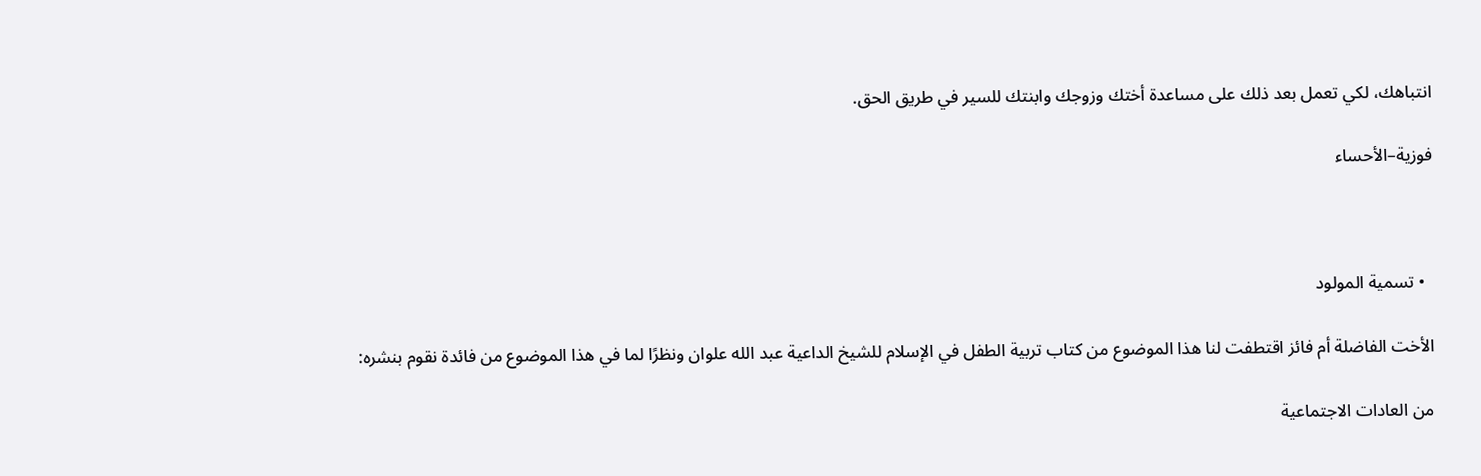انتباهك، لكي تعمل بعد ذلك على مساعدة أختك وزوجك وابنتك للسير في طريق الحق.

فوزية–الأحساء



  • تسمية المولود

الأخت الفاضلة أم فائز اقتطفت لنا هذا الموضوع من كتاب تربية الطفل في الإسلام للشيخ الداعية عبد الله علوان ونظرًا لما في هذا الموضوع من فائدة نقوم بنشره:

من العادات الاجتماعية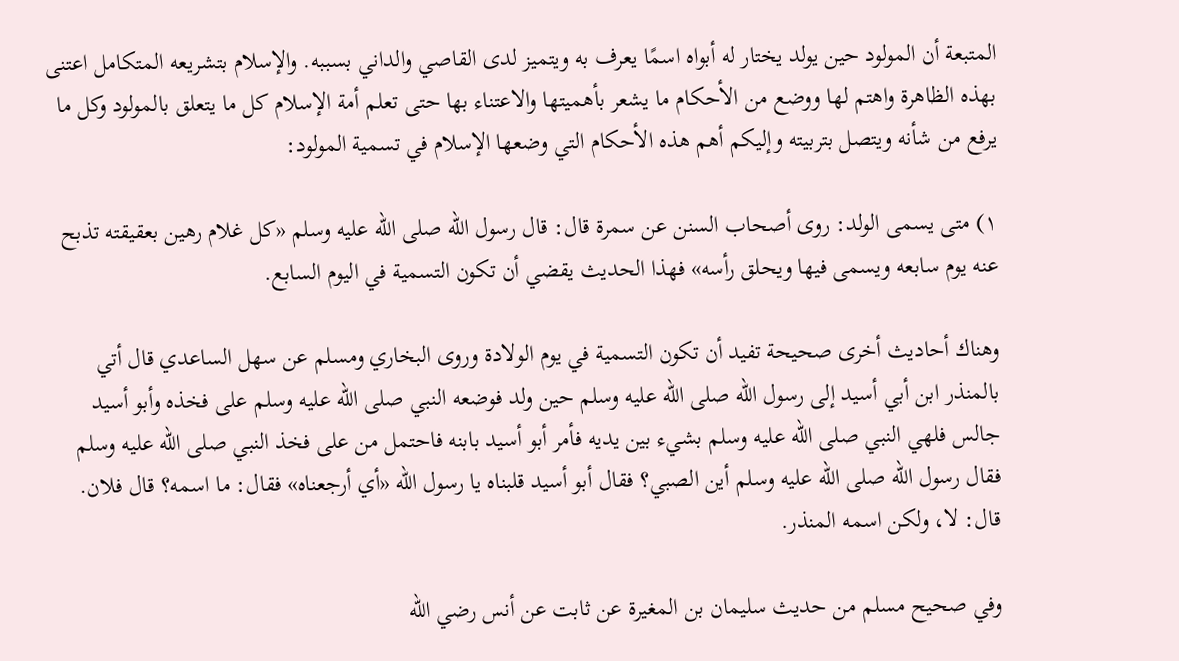المتبعة أن المولود حين يولد يختار له أبواه اسمًا يعرف به ويتميز لدى القاصي والداني بسببه. والإسلام بتشريعه المتكامل اعتنى بهذه الظاهرة واهتم لها ووضع من الأحكام ما يشعر بأهميتها والاعتناء بها حتى تعلم أمة الإسلام كل ما يتعلق بالمولود وكل ما يرفع من شأنه ويتصل بتربيته وإليكم أهم هذه الأحكام التي وضعها الإسلام في تسمية المولود:

١) متى يسمى الولد: روى أصحاب السنن عن سمرة قال: قال رسول الله صلى الله عليه وسلم «كل غلام رهين بعقيقته تذبح عنه يوم سابعه ويسمى فيها ويحلق رأسه» فهذا الحديث يقضي أن تكون التسمية في اليوم السابع.

وهناك أحاديث أخرى صحيحة تفيد أن تكون التسمية في يوم الولادة وروى البخاري ومسلم عن سهل الساعدي قال أتي بالمنذر ابن أبي أسيد إلى رسول الله صلى الله عليه وسلم حين ولد فوضعه النبي صلى الله عليه وسلم على فخذه وأبو أسيد جالس فلهي النبي صلى الله عليه وسلم بشيء بين يديه فأمر أبو أسید بابنه فاحتمل من على فخذ النبي صلى الله عليه وسلم فقال رسول الله صلى الله عليه وسلم أين الصبي؟ فقال أبو أسید قلبناه يا رسول الله «أي أرجعناه» فقال: ما اسمه؟ قال فلان. قال: لا، ولكن اسمه المنذر.

وفي صحيح مسلم من حديث سليمان بن المغيرة عن ثابت عن أنس رضي الله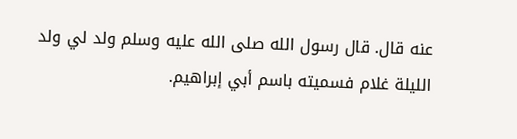عنه قال. قال رسول الله صلى الله عليه وسلم ولد لي ولد الليلة غلام فسميته باسم أبي إبراهيم.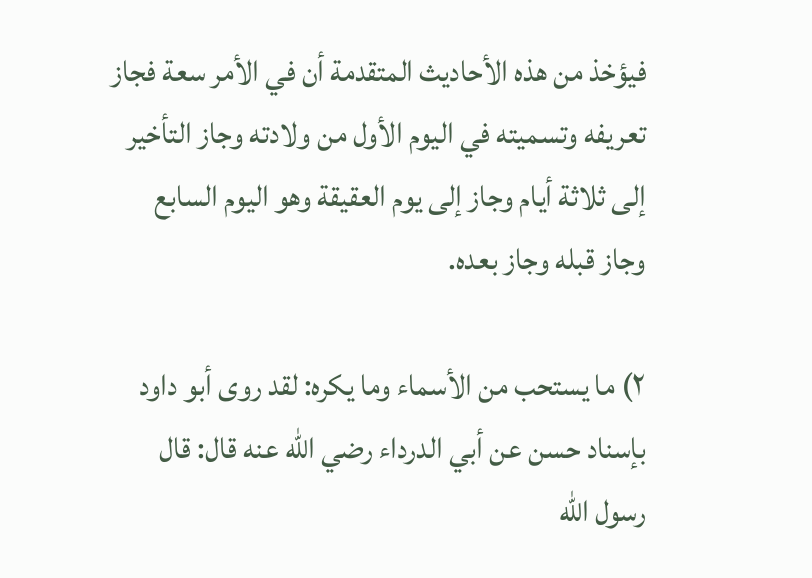فيؤخذ من هذه الأحاديث المتقدمة أن في الأمر سعة فجاز تعريفه وتسميته في اليوم الأول من ولادته وجاز التأخير إلى ثلاثة أيام وجاز إلى يوم العقيقة وهو اليوم السابع وجاز قبله وجاز بعده.

٢) ما يستحب من الأسماء وما يكره: لقد روی أبو داود بإسناد حسن عن أبي الدرداء رضي الله عنه قال: قال رسول الله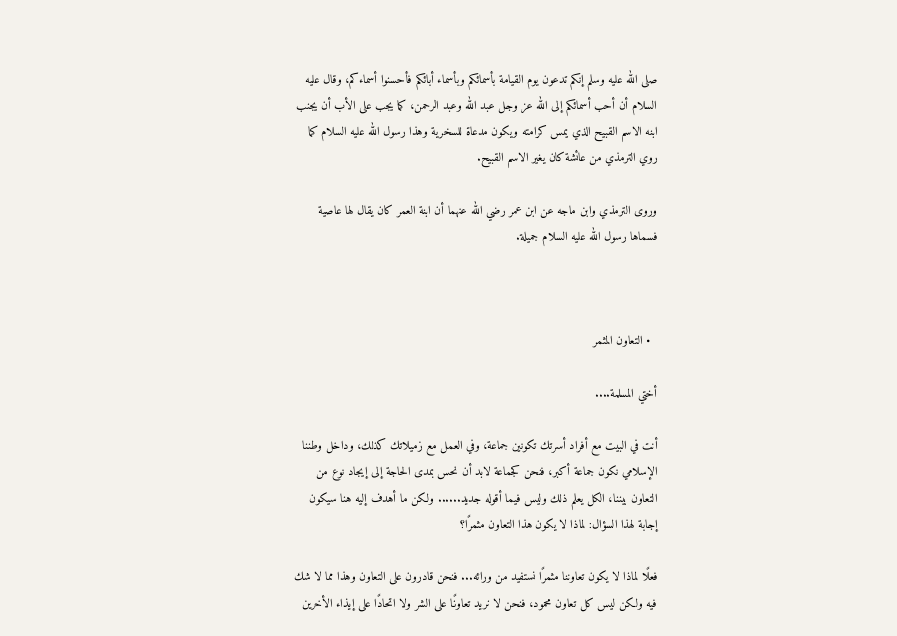صلى الله عليه وسلم إنكم تدعون يوم القيامة بأسمائكم وبأسماء أبائكم فأحسنوا أسماءكم، وقال عليه السلام أن أحب أسمائكم إلى الله عز وجل عبد الله وعبد الرحمن، كما يجب على الأب أن يجنب ابنه الاسم القبيح الذي يمس كرامته ويكون مدعاة للسخرية وهذا رسول الله عليه السلام كما روي الترمذي من عائشة كان يغير الاسم القبيح.

وروى الترمذي وابن ماجه عن ابن عمر رضي الله عنهما أن ابنة العمر كان يقال لها عاصية فسماها رسول الله عليه السلام جميلة.



  • التعاون المثمر

أختي المسلمة....

أنت في البيت مع أفراد أسرتك تكونين جماعة، وفي العمل مع زميلاتك كذلك، وداخل وطننا الإسلامي نكون جماعة أكبر، فنحن كجماعة لابد أن نحس بمدى الحاجة إلى إيجاد نوع من التعاون بيننا، الكل يعلم ذلك وليس فيما أقوله جديد...... ولكن ما أهدف إليه هنا سيكون إجابة لهذا السؤال: لماذا لا يكون هذا التعاون مثمرًا؟

فعلًا لماذا لا يكون تعاوننا مثمرًا نستفيد من ورائه... فنحن قادرون على التعاون وهذا مما لا شك فيه ولكن ليس كل تعاون محمود، فنحن لا نريد تعاونًا على الشر ولا اتحادًا على إيذاء الأخرين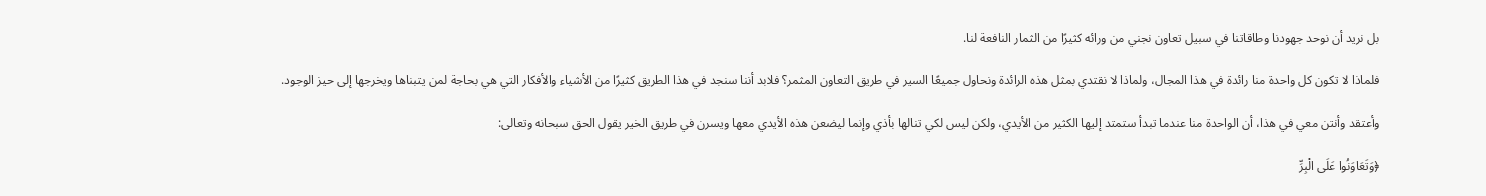بل نريد أن نوحد جهودنا وطاقاتنا في سبيل تعاون نجني من ورائه كثيرًا من الثمار النافعة لنا.

فلماذا لا تكون كل واحدة منا رائدة في هذا المجال، ولماذا لا نقتدي بمثل هذه الرائدة ونحاول جميعًا السير في طريق التعاون المثمر؟ فلابد أننا سنجد في هذا الطريق كثيرًا من الأشياء والأفكار التي هي بحاجة لمن يتبناها ويخرجها إلى حيز الوجود.

وأعتقد وأنتن معي في هذا، أن الواحدة منا عندما تبدأ ستمتد إليها الكثير من الأيدي، ولكن ليس لكي تنالها بأذي وإنما ليضعن هذه الأيدي معها ويسرن في طريق الخير يقول الحق سبحانه وتعالى:

﴿وَتَعَاوَنُوا عَلَى الْبِرِّ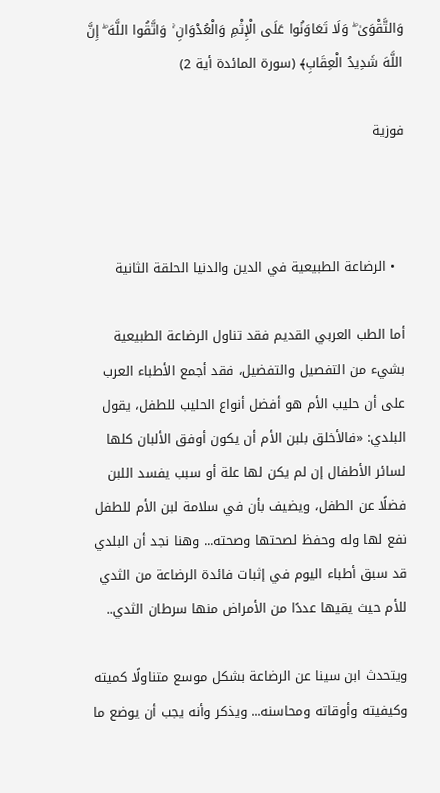وَالتَّقْوَىٰ ۖ وَلَا تَعَاوَنُوا عَلَى الْإِثْمِ وَالْعُدْوَانِ ۚ وَاتَّقُوا اللَّهَ ۖ إِنَّ اللَّهَ شَدِيدُ الْعِقَابِ﴾ (سورة المائدة أية 2)

فوزية



  • الرضاعة الطبيعية في الدين والدنيا الحلقة الثانية

أما الطب العربي القديم فقد تناول الرضاعة الطبيعية بشيء من التفصيل والتفضيل، فقد أجمع الأطباء العرب على أن حليب الأم هو أفضل أنواع الحليب للطفل، يقول البلدي: «فالأخلق بلبن الأم أن يكون أوفق الألبان كلها لسائر الأطفال إن لم يكن لها علة أو سبب يفسد اللبن فضلًا عن الطفل، ويضيف بأن في سلامة لبن الأم للطفل نفع لها وله وحفظ لصحتها وصحته... وهنا نجد أن البلدي قد سبق أطباء اليوم في إثبات فائدة الرضاعة من الثدي للأم حيث يقيها عددًا من الأمراض منها سرطان الثدي..

ويتحدث ابن سينا عن الرضاعة بشكل موسع متناولًا كميته وكيفيته وأوقاته ومحاسنه... ويذكر وأنه يجب أن يوضع ما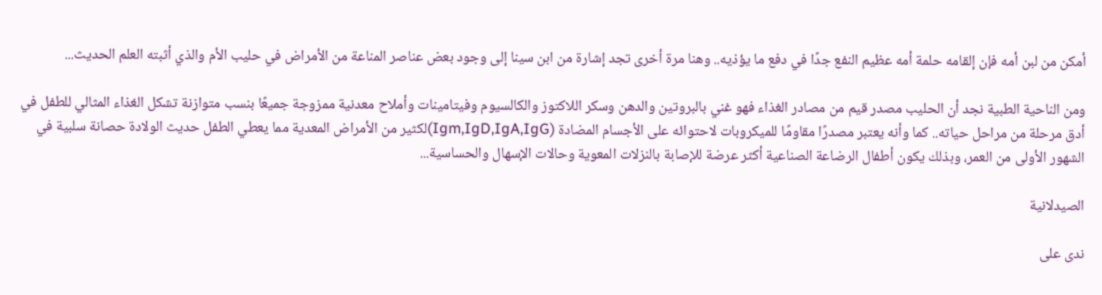أمكن من لبن أمه فإن إلقامه حلمة أمه عظيم النفع جدًا في دفع ما يؤذيه.. وهنا مرة أخرى تجد إشارة من ابن سينا إلى وجود بعض عناصر المناعة من الأمراض في حليب الأم والذي أثبته العلم الحديث...

ومن الناحية الطبية نجد أن الحليب مصدر قيم من مصادر الغذاء فهو غني بالبروتين والدهن وسكر اللاكتوز والكالسيوم وفيتامينات وأملاح معدنية ممزوجة جميعًا بنسب متوازنة تشكل الغذاء المثالي للطفل في أدق مرحلة من مراحل حياته.. كما وأنه يعتبر مصدرًا مقاومًا للميكروبات لاحتوائه على الأجسام المضادة (Igm,IgD,IgA,IgG)لكثير من الأمراض المعدية مما يعطي الطفل حديث الولادة حصانة سلبية في الشهور الأولى من العمر، وبذلك يكون أطفال الرضاعة الصناعية أكثر عرضة للإصابة بالنزلات المعوية وحالات الإسهال والحساسية...

الصيدلانية

ندى على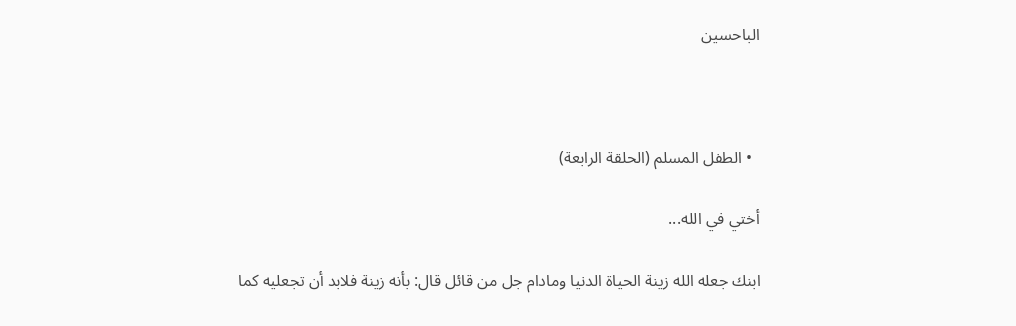الباحسين



  • الطفل المسلم (الحلقة الرابعة)

أختي في الله...

ابنك جعله الله زينة الحياة الدنيا ومادام جل من قائل قال: بأنه زينة فلابد أن تجعليه كما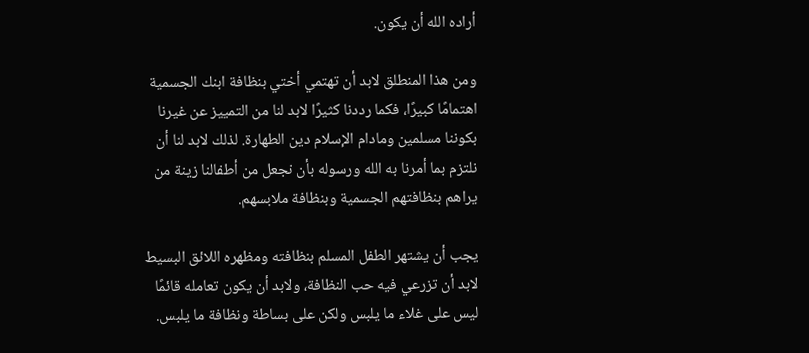أراده الله أن يكون.

ومن هذا المنطلق لابد أن تهتمي أختي بنظافة ابنك الجسمية اهتمامًا كبيرًا، فكما رددنا كثيرًا لابد لنا من التمييز عن غيرنا بكوننا مسلمين ومادام الإسلام دين الطهارة. لذلك لابد لنا أن نلتزم بما أمرنا به الله ورسوله بأن نجعل من أطفالنا زينة من يراهم بنظافتهم الجسمية وبنظافة ملابسهم.

يجب أن يشتهر الطفل المسلم بنظافته ومظهره اللائق البسيط لابد أن تزرعي فيه حب النظافة، ولابد أن يكون تعامله قائمًا ليس على غلاء ما يلبس ولكن على بساطة ونظافة ما يلبس.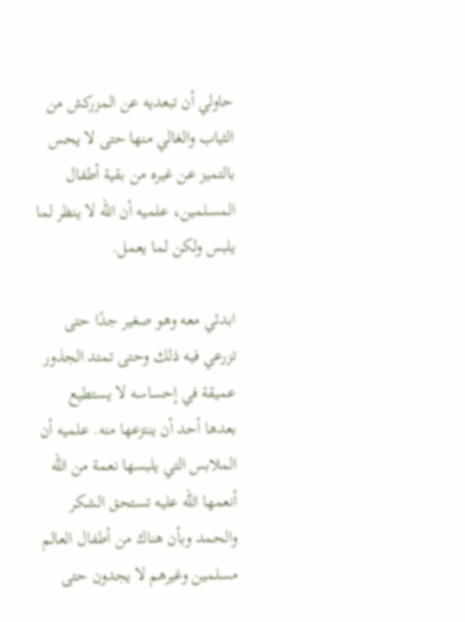حاولي أن تبعديه عن المزركش من الثياب والغالي منها حتى لا يحس بالتميز عن غيره من بقية أطفال المسلمين، علميه أن الله لا ينظر لما يلبس ولكن لما يعمل.

ابدئي معه وهو صغير جدًا حتى تزرعي فيه ذلك وحتى تمتد الجذور عميقة في إحساسه لا يستطيع بعدها أحد أن ينتزعها منه. علميه أن الملابس التي يلبسها نعمة من الله أنعمها الله عليه تستحق الشكر والحمد وبأن هناك من أطفال العالم مسلمين وغيرهم لا يجدون حتى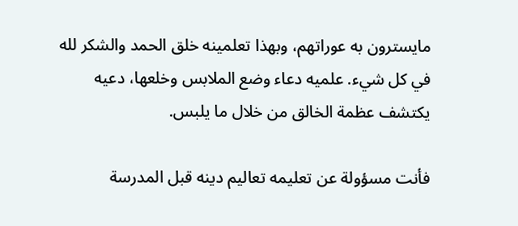مایسترون به عوراتهم، وبهذا تعلمينه خلق الحمد والشكر لله في كل شيء. علميه دعاء وضع الملابس وخلعها، دعيه يكتشف عظمة الخالق من خلال ما يلبس.

فأنت مسؤولة عن تعليمه تعاليم دينه قبل المدرسة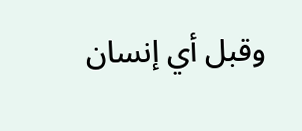وقبل أي إنسان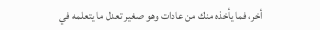أخر، فما يأخذه منك من عادات وهو صغير تعدل ما يتعلمه في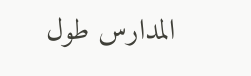المدارس طول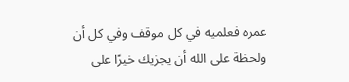عمره فعلميه في كل موقف وفي كل أن ولحظة على الله أن يجزيك خيرًا على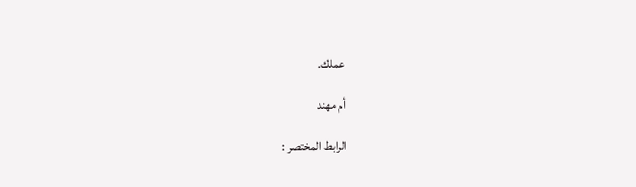عملك.

أم مهند

الرابط المختصر :